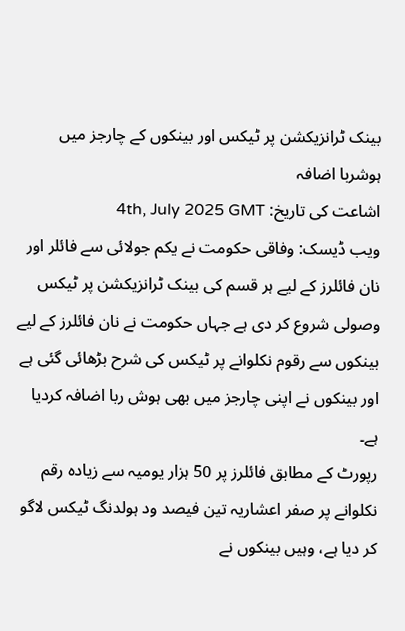بینک ٹرانزیکشن پر ٹیکس اور بینکوں کے چارجز میں ہوشربا اضافہ
اشاعت کی تاریخ: 4th, July 2025 GMT
ویب ڈیسک: وفاقی حکومت نے یکم جولائی سے فائلر اور نان فائلرز کے لیے ہر قسم کی بینک ٹرانزیکشن پر ٹیکس وصولی شروع کر دی ہے جہاں حکومت نے نان فائلرز کے لیے بینکوں سے رقوم نکلوانے پر ٹیکس کی شرح بڑھائی گئی ہے اور بینکوں نے اپنی چارجز میں بھی ہوش ربا اضافہ کردیا ہے۔
رپورٹ کے مطابق فائلرز پر 50 ہزار یومیہ سے زیادہ رقم نکلوانے پر صفر اعشاریہ تین فیصد ود ہولدنگ ٹیکس لاگو کر دیا ہے، وہیں بینکوں نے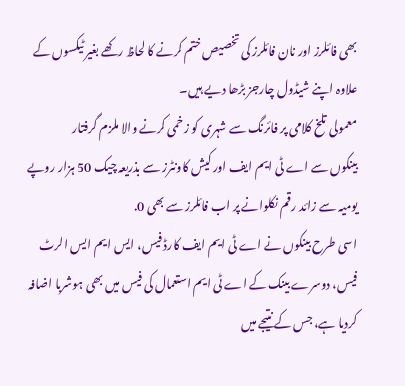بھی فائلرز اور نان فائلرز کی تخصیص ختم کرنے کا لحاظ رکھے بغیر ٹیکسوں کے علاوہ اپنے شیڈول چارجز بڑھا دیے ہیں۔
معمولی تلخ کلامی پر فائرنگ سے شہری کو زخمی کرنے والا ملزم گرفتار
بینکوں سے اے ٹی ایم ایف اور کیش کاونٹرز سے بذریعہ چیک 50 ہزار روپے یومیہ سے زائد رقم نکلوانے پر اب فائلرز سے بھی 0.
اسی طرح بینکوں نے اے ٹی ایم ایف کارڈ فیس، ایس ایم ایس الرٹ فیس، دوسرے بینک کے اے ٹی ایم استعمال کی فیس میں بھی ہوشربا اضافہ کردیا ہے، جس کے نتیجے میں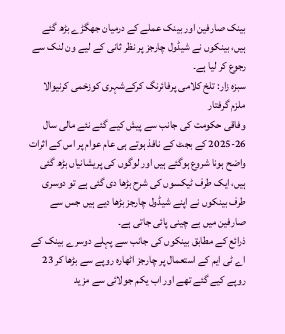بینک صارفین اور بینک عملے کے درمیان جھگڑے بڑھ گئے ہیں، بینکوں نے شیڈول چارجز پر نظر ثانی کے لیے ون لنک سے رجوع کر لیا ہے۔
سبزہ زار: تلخ کلامی پرفائرنگ کرکےشہری کوزخمی کرنیوالا ملزم گرفتار
وفاقی حکومت کی جانب سے پیش کیے گئے نئے مالی سال 26-2025 کے بجٹ کے نافذ ہوتے ہی عام عوام پر اس کے اثرات واضح ہونا شروع ہوگئے ہیں اور لوگوں کی پریشانیاں بڑھ گئی ہیں، ایک طرف ٹیکسوں کی شرح بڑھا دی گئی ہے تو دوسری طرف بینکوں نے اپنے شیڈول چارجز بڑھا دیے ہیں جس سے صارفین میں بے چینی پائی جاتی ہے۔
ذرائع کے مطابق بینکوں کی جانب سے پہلے دوسرے بینک کے اے ٹی ایم کے استعمال پر چارجز اٹھارہ روپے سے بڑھا کر 23 روپے کیے گئے تھے اور اب یکم جولائی سے مزید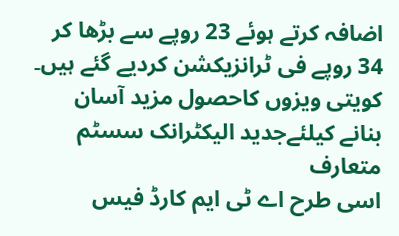اضافہ کرتے ہوئے 23 روپے سے بڑھا کر 34 روپے فی ٹرانزیکشن کردیے گئے ہیں۔
کویتی ویزوں کاحصول مزید آسان بنانے کیلئےجدید الیکٹرانک سسٹم متعارف
اسی طرح اے ٹی ایم کارڈ فیس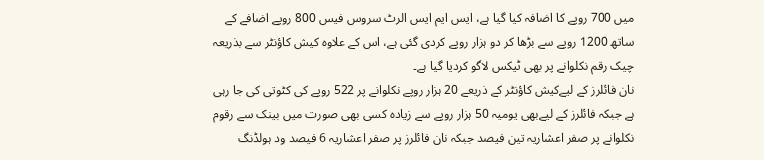میں 700 روپے کا اضافہ کیا گیا ہے، ایس ایم ایس الرٹ سروس فیس 800 روپے اضافے کے ساتھ 1200 روپے سے بڑھا کر دو ہزار روپے کردی گئی ہے، اس کے علاوہ کیش کاؤنٹر سے بذریعہ چیک رقم نکلوانے پر بھی ٹیکس لاگو کردیا گیا ہے۔
نان فائلرز کے لیےکیش کاؤنٹر کے ذریعے 20 ہزار روپے نکلوانے پر 522 روپے کی کٹوتی کی جا رہی ہے جبکہ فائلرز کے لیےبھی یومیہ 50 ہزار روپے سے زیادہ کسی بھی صورت میں بینک سے رقوم نکلوانے پر صفر اعشاریہ تین فیصد جبکہ نان فائلرز پر صفر اعشاریہ 6 فیصد ود ہولڈنگ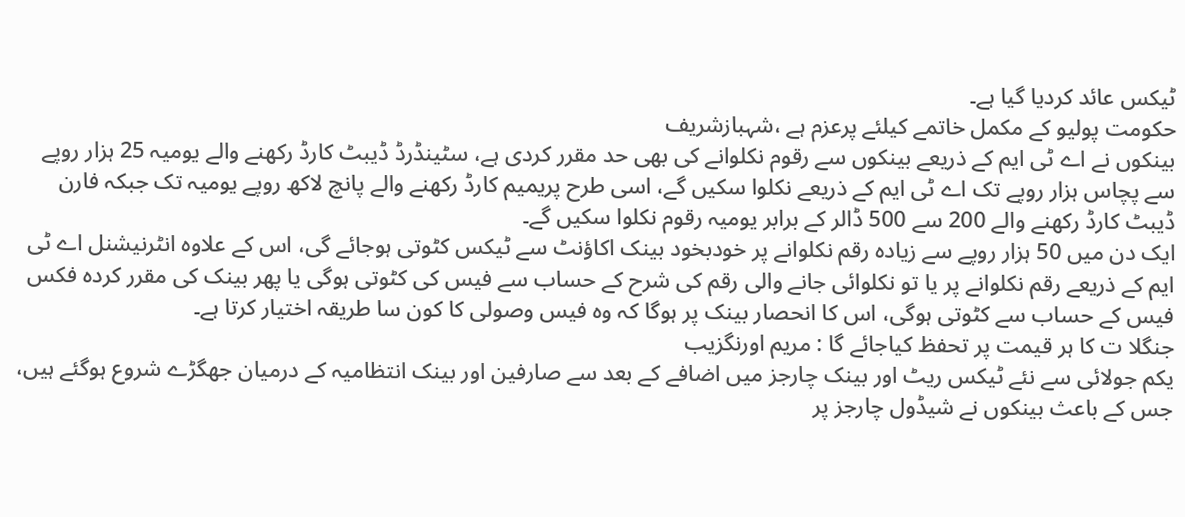ٹیکس عائد کردیا گیا ہے۔
حکومت پولیو کے مکمل خاتمے کیلئے پرعزم ہے ،شہبازشریف
بینکوں نے اے ٹی ایم کے ذریعے بینکوں سے رقوم نکلوانے کی بھی حد مقرر کردی ہے، سٹینڈرڈ ڈیبٹ کارڈ رکھنے والے یومیہ 25 ہزار روپے سے پچاس ہزار روپے تک اے ٹی ایم کے ذریعے نکلوا سکیں گے، اسی طرح پریمیم کارڈ رکھنے والے پانچ لاکھ روپے یومیہ تک جبکہ فارن ڈیبٹ کارڈ رکھنے والے 200 سے 500 ڈالر کے برابر یومیہ رقوم نکلوا سکیں گے۔
ایک دن میں 50 ہزار روپے سے زیادہ رقم نکلوانے پر خودبخود بینک اکاؤنٹ سے ٹیکس کٹوتی ہوجائے گی، اس کے علاوہ انٹرنیشنل اے ٹی ایم کے ذریعے رقم نکلوانے پر یا تو نکلوائی جانے والی رقم کی شرح کے حساب سے فیس کی کٹوتی ہوگی یا پھر بینک کی مقرر کردہ فکس فیس کے حساب سے کٹوتی ہوگی، اس کا انحصار بینک پر ہوگا کہ وہ فیس وصولی کا کون سا طریقہ اختیار کرتا ہے۔
جنگلا ت کا ہر قیمت پر تحفظ کیاجائے گا : مریم اورنگزیب
یکم جولائی سے نئے ٹیکس ریٹ اور بینک چارجز میں اضافے کے بعد سے صارفین اور بینک انتظامیہ کے درمیان جھگڑے شروع ہوگئے ہیں، جس کے باعث بینکوں نے شیڈول چارجز پر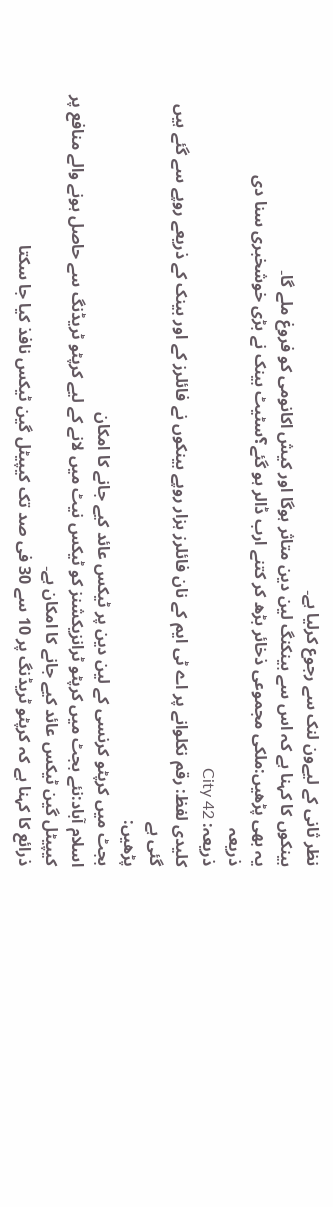نظر ثانی کے لیےون لنک سے رجوع کرلیا ہے۔
بینکوں کا کہنا ہے کہ اس سے بینکنگ لین دین متاثر ہوگا اور کیش اکانومی کو فروغ ملے گا۔
یہ بھی پڑھیں:ملکی مجموعی ذخائر بڑھ کر کتنے ارب ڈالر ہو گئے؟سٹیٹ بینک نے بڑی خوشخبری سنا دی
ذریعہ
ذریعہ: City 42
کلیدی لفظ: رقم نکلوانے پر اے ٹی ایم کے نان فائلرز ہزار روپے بینکوں نے فائلرز کے اور بینک کے ذریعے روپے سے گئے ہیں گئی ہے
پڑھیں:
بجٹ میں کرپٹو کرنسی کے لین دین پر ٹیکس عائد کیے جانے کا امکان
اسلام آباد:نئے بجٹ میں کرپٹو ٹرانزیکشنز کو ٹیکس نیٹ میں لانے کے لیے کرپٹو ٹریڈنگ سے حاصل ہونے والے منافع پر کیپیٹل گین ٹیکس عائد کیے جانے کا امکان ہے۔
ذرائع کا کہنا ہے کہ کرپٹو ٹریڈنگ پر 10 سے 30 فی صد تک کیپیٹل گین ٹیکس نافذ کیا جا سکتا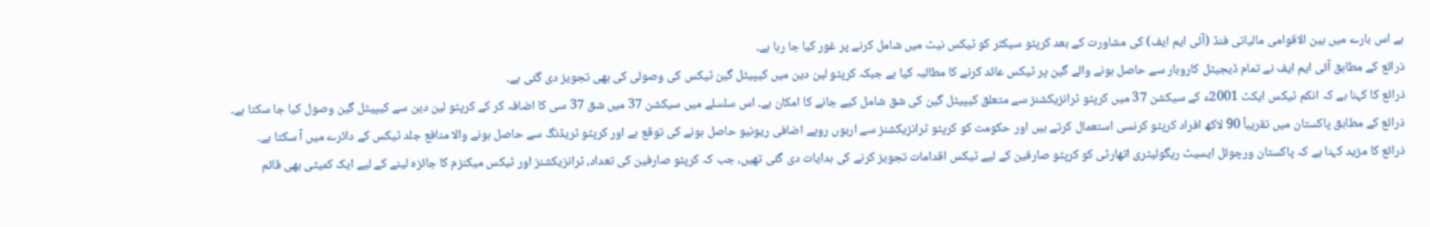ہے اس بارے میں بین الاقوامی مالیاتی فنڈ (آئی ایم ایف) کی مشاورت کے بعد کرپٹو سیکٹر کو ٹیکس نیٹ میں شامل کرنے پر غور کیا جا رہا ہے۔
ذرائع کے مطابق آئی ایم ایف نے تمام ڈیجیٹل کاروبار سے حاصل ہونے والے گین پر ٹیکس عائد کرنے کا مطالبہ کیا ہے جبکہ کرپٹو لین دین میں کیپیٹل گین ٹیکس کی وصولی کی بھی تجویز دی گئی ہے۔
ذرائع کا کہنا ہے کہ انکم ٹیکس ایکٹ 2001ء کے سیکشن 37 میں کرپٹو ٹرانزیکشنز سے متعلق کیپیٹل گین کی شق شامل کیے جانے کا امکان ہے۔ اس سلسلے میں سیکشن 37 میں شق 37 سی کا اضافہ کر کے کرپٹو لین دین سے کیپیٹل گین وصول کیا جا سکتا ہے۔
ذرائع کے مطابق پاکستان میں تقریباً 90 لاکھ افراد کرپٹو کرنسی استعمال کرتے ہیں اور حکومت کو کرپٹو ٹرانزیکشنز سے اربوں روپے اضافی ریونیو حاصل ہونے کی توقع ہے اور کرپٹو ٹریڈنگ سے حاصل ہونے والا منافع جلد ٹیکس کے دائرے میں آ سکتا ہے۔
ذرائع کا مزید کہنا ہے کہ پاکستان ورچوئل ایسیٹ ریگولیٹری اتھارٹی کو کرپٹو صارفین کے لیے ٹیکس اقدامات تجویز کرنے کی ہدایات دی گئی تھیں، جب کہ کرپٹو صارفین کی تعداد، ٹرانزیکشنز اور ٹیکس میکنزم کا جائزہ لینے کے لیے ایک کمیٹی بھی قائم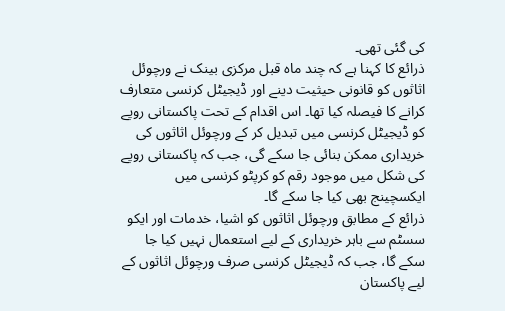کی گئی تھی۔
ذرائع کا کہنا ہے کہ چند ماہ قبل مرکزی بینک نے ورچوئل اثاثوں کو قانونی حیثیت دینے اور ڈیجیٹل کرنسی متعارف کرانے کا فیصلہ کیا تھا۔ اس اقدام کے تحت پاکستانی روپے کو ڈیجیٹل کرنسی میں تبدیل کر کے ورچوئل اثاثوں کی خریداری ممکن بنائی جا سکے گی، جب کہ پاکستانی روپے کی شکل میں موجود رقم کو کرپٹو کرنسی میں ایکسچینج بھی کیا جا سکے گا۔
ذرائع کے مطابق ورچوئل اثاثوں کو اشیا، خدمات اور ایکو سسٹم سے باہر خریداری کے لیے استعمال نہیں کیا جا سکے گا، جب کہ ڈیجیٹل کرنسی صرف ورچوئل اثاثوں کے لیے پاکستان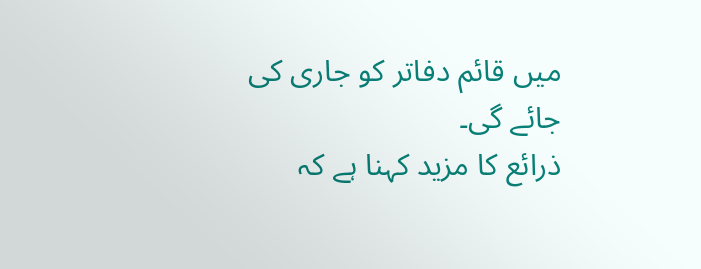میں قائم دفاتر کو جاری کی جائے گی۔
ذرائع کا مزید کہنا ہے کہ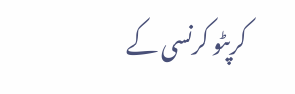کرپٹو کرنسی کے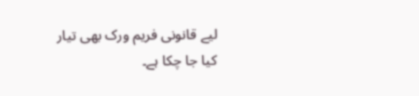لیے قانونی فریم ورک بھی تیار کیا جا چکا ہے۔